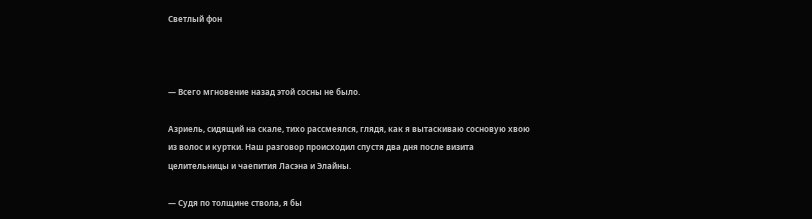Светлый фон



— Всего мгновение назад этой сосны не было.

Азриель, сидящий на скале, тихо рассмеялся, глядя, как я вытаскиваю сосновую хвою из волос и куртки. Наш разговор происходил спустя два дня после визита целительницы и чаепития Ласэна и Элайны.

— Судя по толщине ствола, я бы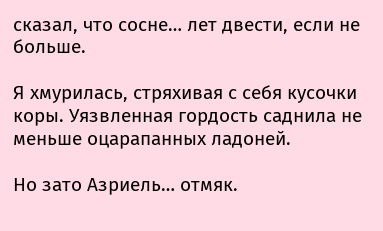сказал, что сосне… лет двести, если не больше.

Я хмурилась, стряхивая с себя кусочки коры. Уязвленная гордость саднила не меньше оцарапанных ладоней.

Но зато Азриель… отмяк.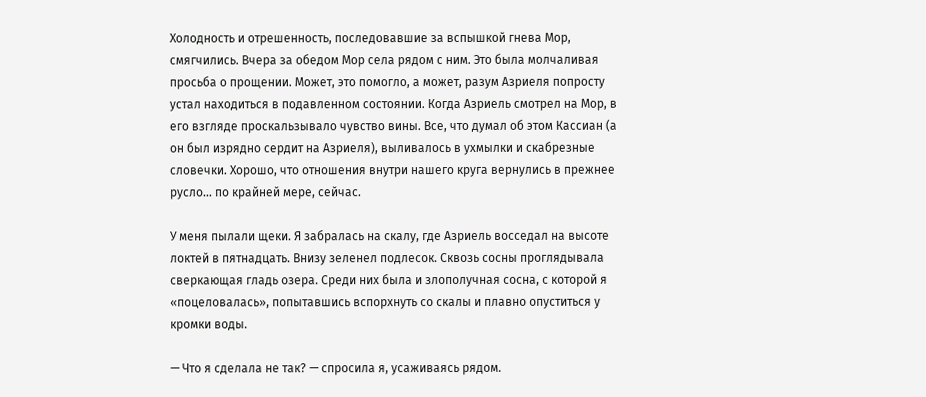Холодность и отрешенность, последовавшие за вспышкой гнева Мор, смягчились. Вчера за обедом Мор села рядом с ним. Это была молчаливая просьба о прощении. Может, это помогло, а может, разум Азриеля попросту устал находиться в подавленном состоянии. Когда Азриель смотрел на Мор, в его взгляде проскальзывало чувство вины. Все, что думал об этом Кассиан (а он был изрядно сердит на Азриеля), выливалось в ухмылки и скабрезные словечки. Хорошо, что отношения внутри нашего круга вернулись в прежнее русло… по крайней мере, сейчас.

У меня пылали щеки. Я забралась на скалу, где Азриель восседал на высоте локтей в пятнадцать. Внизу зеленел подлесок. Сквозь сосны проглядывала сверкающая гладь озера. Среди них была и злополучная сосна, с которой я «поцеловалась», попытавшись вспорхнуть со скалы и плавно опуститься у кромки воды.

— Что я сделала не так? — спросила я, усаживаясь рядом.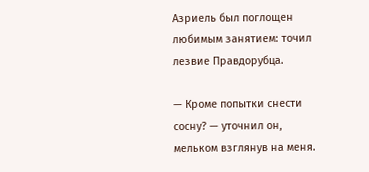Азриель был поглощен любимым занятием: точил лезвие Правдорубца.

— Кроме попытки снести сосну? — уточнил он, мельком взглянув на меня.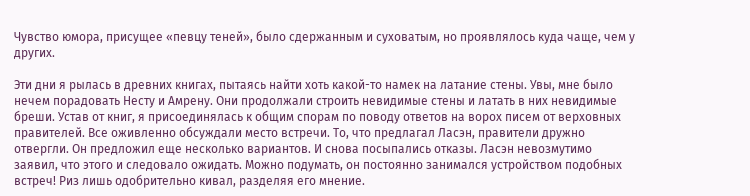Чувство юмора, присущее «певцу теней», было сдержанным и суховатым, но проявлялось куда чаще, чем у других.

Эти дни я рылась в древних книгах, пытаясь найти хоть какой-то намек на латание стены. Увы, мне было нечем порадовать Несту и Амрену. Они продолжали строить невидимые стены и латать в них невидимые бреши. Устав от книг, я присоединялась к общим спорам по поводу ответов на ворох писем от верховных правителей. Все оживленно обсуждали место встречи. То, что предлагал Ласэн, правители дружно отвергли. Он предложил еще несколько вариантов. И снова посыпались отказы. Ласэн невозмутимо заявил, что этого и следовало ожидать. Можно подумать, он постоянно занимался устройством подобных встреч! Риз лишь одобрительно кивал, разделяя его мнение.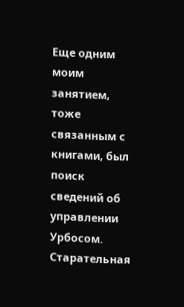Еще одним моим занятием, тоже связанным с книгами, был поиск сведений об управлении Урбосом. Старательная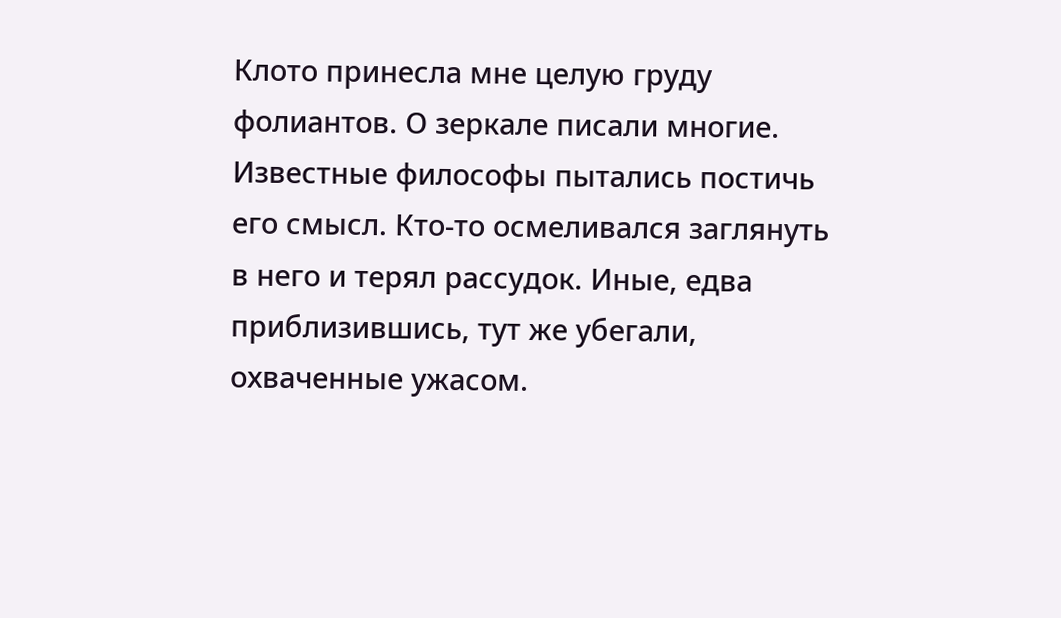Клото принесла мне целую груду фолиантов. О зеркале писали многие. Известные философы пытались постичь его смысл. Кто-то осмеливался заглянуть в него и терял рассудок. Иные, едва приблизившись, тут же убегали, охваченные ужасом.